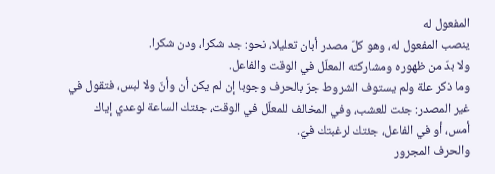المفعول له
ينصب المفعول له، وهو كلّ مصدر أبان تعليلا، نحو: جد شكرا، ودن شكرا.
ولا بدّ من ظهوره ومشاركته المعلّل في الوقت والفاعل.
وما ذكر علة ولم يستوف الشروط جرّ بالحرف وجوبا إن لم يكن أن وأنّ ولا لبس، فتقول في غير المصدر: جئت للعشب، وفي المخالف للمعلّل في الوقت، جئتك الساعة لوعدي إياك أمس، أو في الفاعل، جئتك لرغبتك فيّ.
والحرف المجرور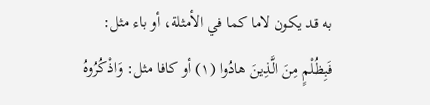به قد يكون لاما كما في الأمثلة، أو باء مثل: فَبِظُلْمٍ مِنَ الَّذِينَ هادُوا (١) أو كافا مثل: وَاذْكُرُوهُ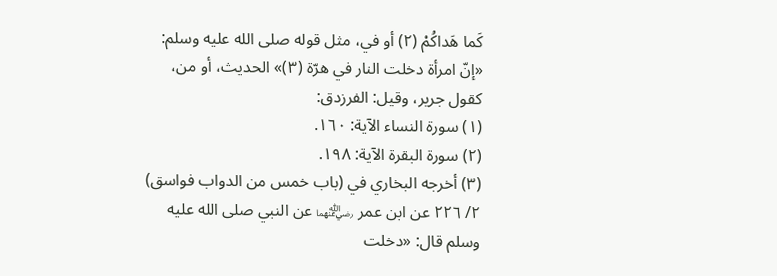كَما هَداكُمْ (٢) أو في، مثل قوله صلى الله عليه وسلم: «إنّ امرأة دخلت النار في هرّة (٣)» الحديث، أو من، كقول جرير، وقيل: الفرزدق:
(١) سورة النساء الآية: ١٦٠.
(٢) سورة البقرة الآية: ١٩٨.
(٣) أخرجه البخاري في (باب خمس من الدواب فواسق) ٢/ ٢٢٦ عن ابن عمر ﵄ عن النبي صلى الله عليه وسلم قال: «دخلت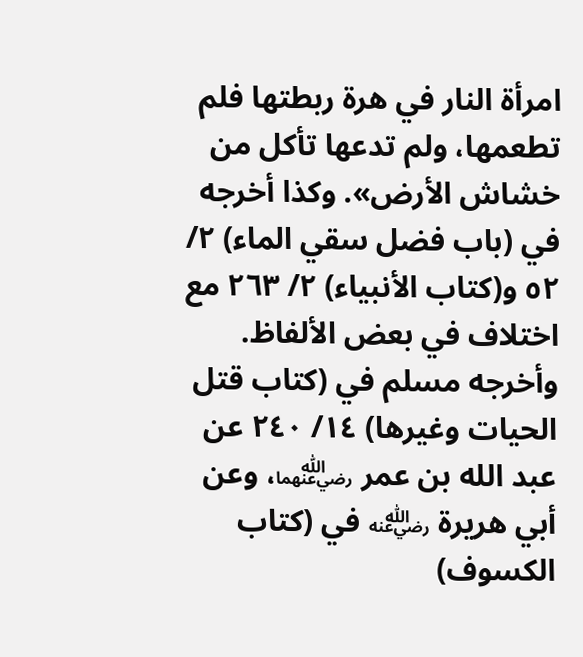امرأة النار في هرة ربطتها فلم تطعمها، ولم تدعها تأكل من خشاش الأرض». وكذا أخرجه في (باب فضل سقي الماء) ٢/ ٥٢ و(كتاب الأنبياء) ٢/ ٢٦٣ مع اختلاف في بعض الألفاظ. وأخرجه مسلم في (كتاب قتل الحيات وغيرها) ١٤/ ٢٤٠ عن عبد الله بن عمر ﵄، وعن أبي هريرة ﵁ في (كتاب الكسوف)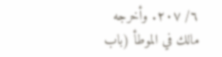٦/ ٢٠٧. وأخرجه مالك في الموطأ (باب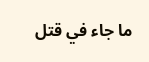ما جاء في قتل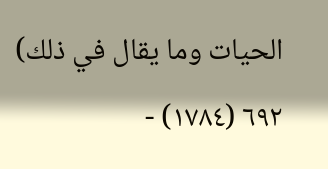الحيات وما يقال في ذلك) ٦٩٢ (١٧٨٤) -